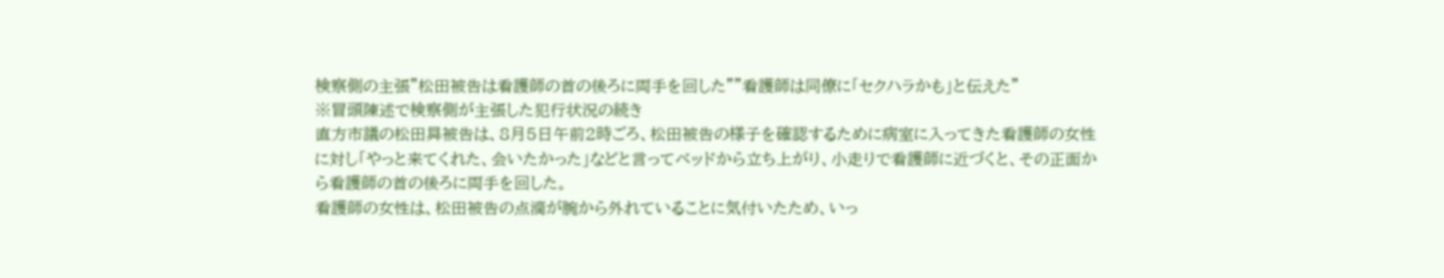検察側の主張”松田被告は看護師の首の後ろに両手を回した””看護師は同僚に「セクハラかも」と伝えた”
※冒頭陳述で検察側が主張した犯行状況の続き
直方市議の松田曻被告は、8月5日午前2時ごろ、松田被告の様子を確認するために病室に入ってきた看護師の女性に対し「やっと来てくれた、会いたかった」などと言ってベッドから立ち上がり、小走りで看護師に近づくと、その正面から看護師の首の後ろに両手を回した。
看護師の女性は、松田被告の点滴が腕から外れていることに気付いたため、いっ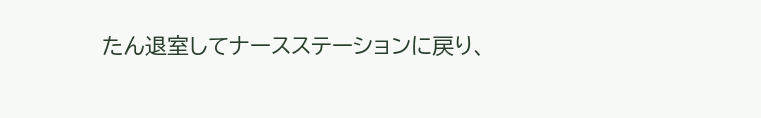たん退室してナースステーションに戻り、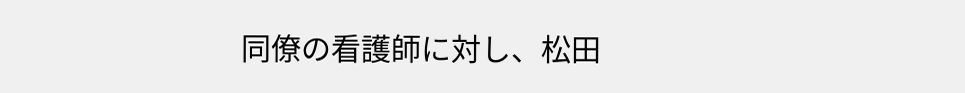同僚の看護師に対し、松田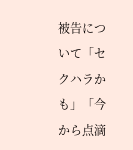被告について「セクハラかも」「今から点滴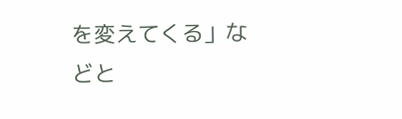を変えてくる」などと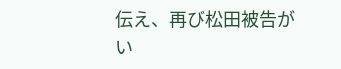伝え、再び松田被告がい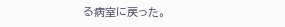る病室に戻った。